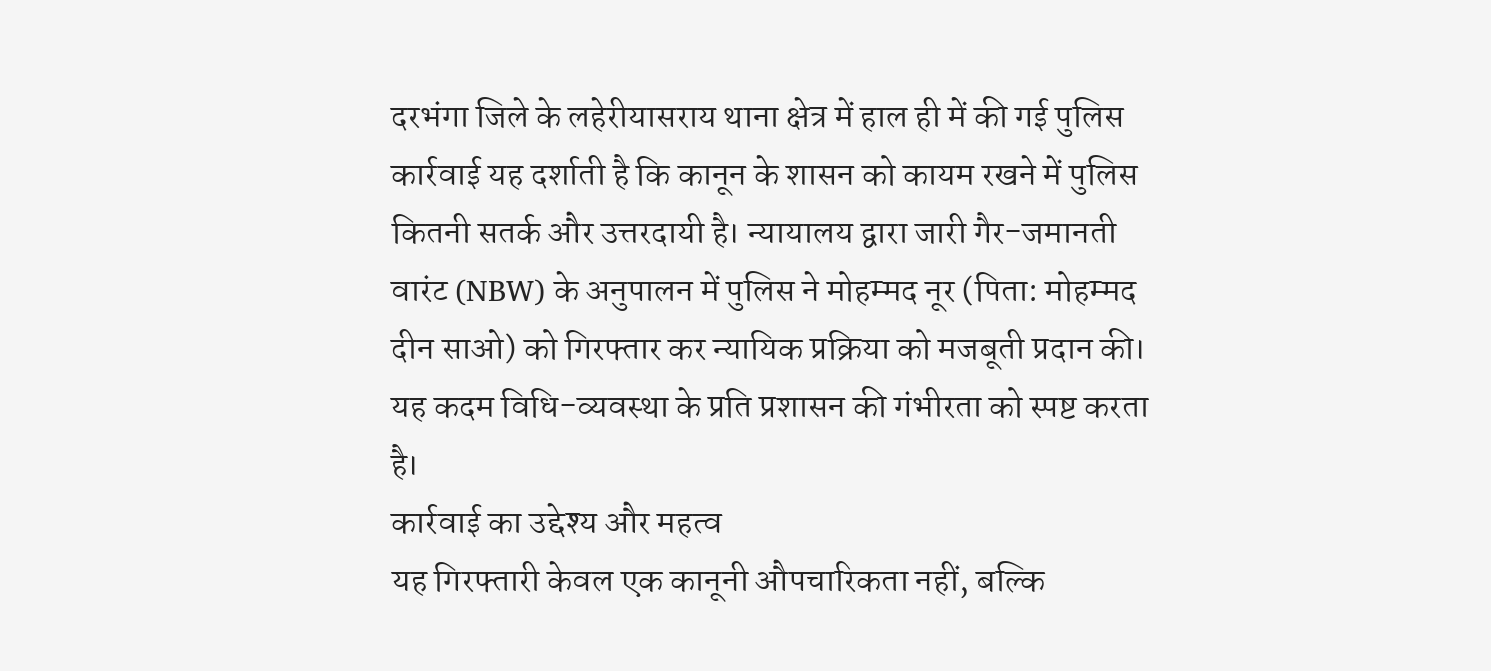दरभंगा जिले के लहेरीयासराय थाना क्षेत्र में हाल ही में की गई पुलिस कार्रवाई यह दर्शाती है कि कानून के शासन को कायम रखने में पुलिस कितनी सतर्क और उत्तरदायी है। न्यायालय द्वारा जारी गैर-जमानती वारंट (NBW) के अनुपालन में पुलिस ने मोहम्मद नूर (पिता: मोहम्मद दीन साओ) को गिरफ्तार कर न्यायिक प्रक्रिया को मजबूती प्रदान की। यह कदम विधि-व्यवस्था के प्रति प्रशासन की गंभीरता को स्पष्ट करता है।
कार्रवाई का उद्देश्य और महत्व
यह गिरफ्तारी केवल एक कानूनी औपचारिकता नहीं, बल्कि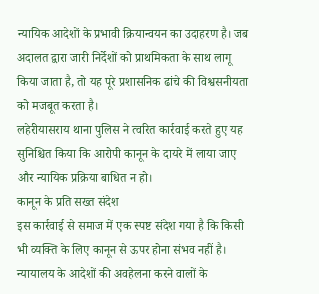न्यायिक आदेशों के प्रभावी क्रियान्वयन का उदाहरण है। जब अदालत द्वारा जारी निर्देशों को प्राथमिकता के साथ लागू किया जाता है, तो यह पूरे प्रशासनिक ढांचे की विश्वसनीयता को मजबूत करता है।
लहेरीयासराय थाना पुलिस ने त्वरित कार्रवाई करते हुए यह सुनिश्चित किया कि आरोपी कानून के दायरे में लाया जाए और न्यायिक प्रक्रिया बाधित न हो।
कानून के प्रति सख्त संदेश
इस कार्रवाई से समाज में एक स्पष्ट संदेश गया है कि किसी भी व्यक्ति के लिए कानून से ऊपर होना संभव नहीं है। न्यायालय के आदेशों की अवहेलना करने वालों के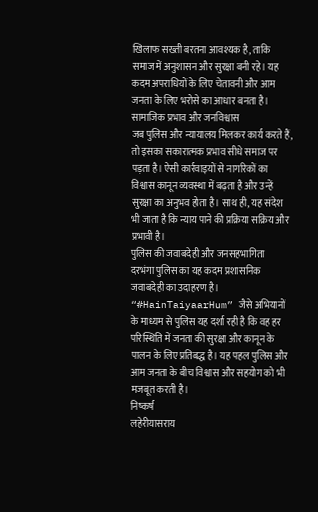खिलाफ सख्ती बरतना आवश्यक है, ताकि समाज में अनुशासन और सुरक्षा बनी रहे। यह कदम अपराधियों के लिए चेतावनी और आम जनता के लिए भरोसे का आधार बनता है।
सामाजिक प्रभाव और जनविश्वास
जब पुलिस और न्यायालय मिलकर कार्य करते हैं, तो इसका सकारात्मक प्रभाव सीधे समाज पर पड़ता है। ऐसी कार्रवाइयों से नागरिकों का विश्वास कानून व्यवस्था में बढ़ता है और उन्हें सुरक्षा का अनुभव होता है। साथ ही, यह संदेश भी जाता है कि न्याय पाने की प्रक्रिया सक्रिय और प्रभावी है।
पुलिस की जवाबदेही और जनसहभागिता
दरभंगा पुलिस का यह कदम प्रशासनिक जवाबदेही का उदाहरण है। “#HainTaiyaarHum” जैसे अभियानों के माध्यम से पुलिस यह दर्शा रही है कि वह हर परिस्थिति में जनता की सुरक्षा और कानून के पालन के लिए प्रतिबद्ध है। यह पहल पुलिस और आम जनता के बीच विश्वास और सहयोग को भी मजबूत करती है।
निष्कर्ष
लहेरीयासराय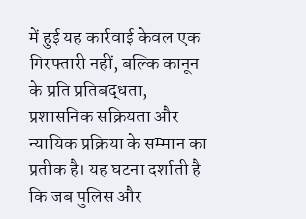में हुई यह कार्रवाई केवल एक गिरफ्तारी नहीं, बल्कि कानून के प्रति प्रतिबद्धता, प्रशासनिक सक्रियता और न्यायिक प्रक्रिया के सम्मान का प्रतीक है। यह घटना दर्शाती है कि जब पुलिस और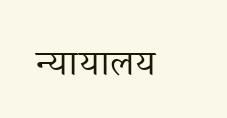न्यायालय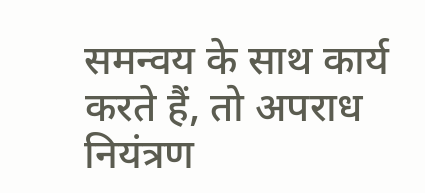समन्वय के साथ कार्य करते हैं, तो अपराध नियंत्रण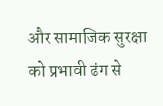और सामाजिक सुरक्षा को प्रभावी ढंग से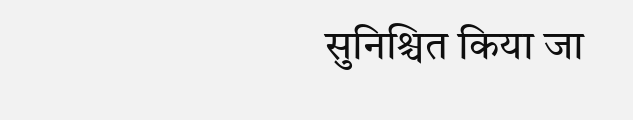सुनिश्चित किया जा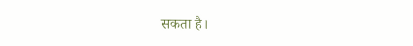सकता है।